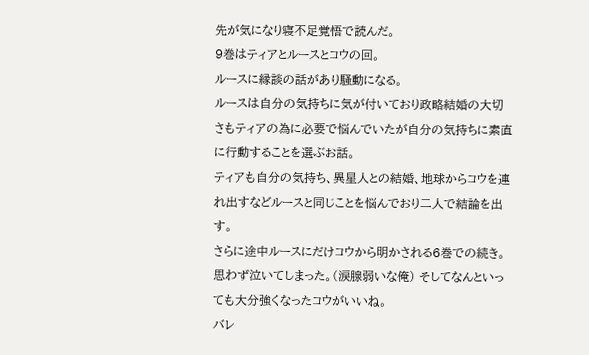先が気になり寝不足覚悟で読んだ。
9巻はティアとルースとコウの回。
ルースに縁談の話があり騒動になる。
ルースは自分の気持ちに気が付いており政略結婚の大切さもティアの為に必要で悩んでいたが自分の気持ちに素直に行動することを選ぶお話。
ティアも自分の気持ち、異星人との結婚、地球からコウを連れ出すなどルースと同じことを悩んでおり二人で結論を出す。
さらに途中ルースにだけコウから明かされる6巻での続き。
思わず泣いてしまった。(涙腺弱いな俺) そしてなんといっても大分強くなったコウがいいね。
バレ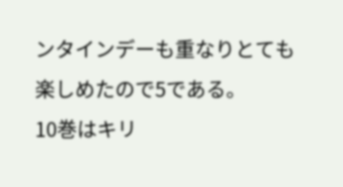ンタインデーも重なりとても楽しめたので5である。
10巻はキリ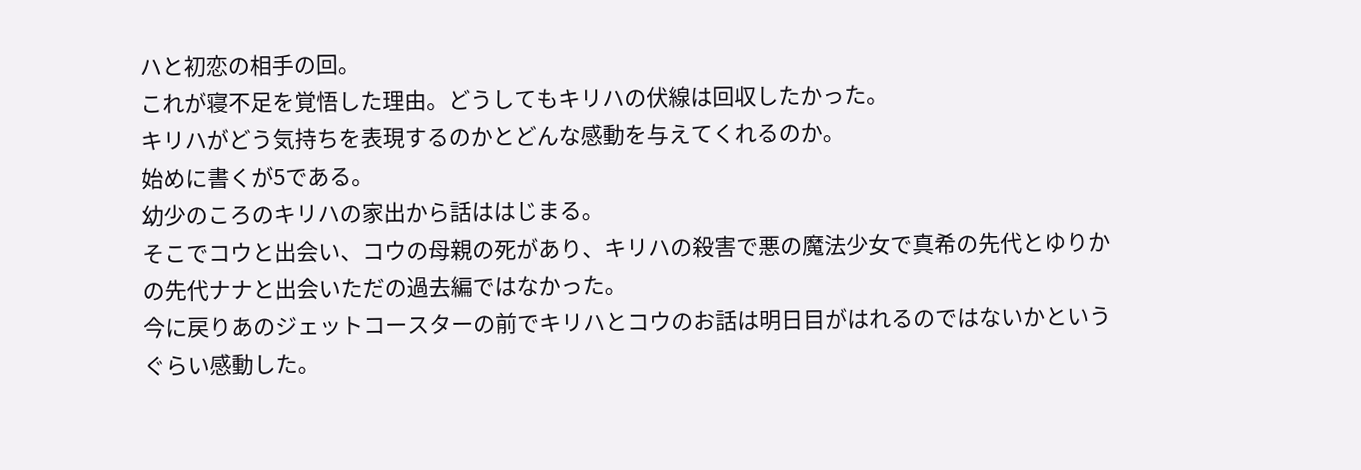ハと初恋の相手の回。
これが寝不足を覚悟した理由。どうしてもキリハの伏線は回収したかった。
キリハがどう気持ちを表現するのかとどんな感動を与えてくれるのか。
始めに書くが5である。
幼少のころのキリハの家出から話ははじまる。
そこでコウと出会い、コウの母親の死があり、キリハの殺害で悪の魔法少女で真希の先代とゆりかの先代ナナと出会いただの過去編ではなかった。
今に戻りあのジェットコースターの前でキリハとコウのお話は明日目がはれるのではないかというぐらい感動した。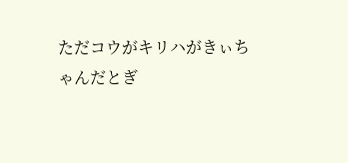ただコウがキリハがきぃちゃんだとぎ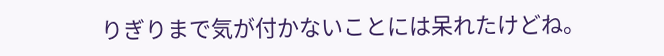りぎりまで気が付かないことには呆れたけどね。